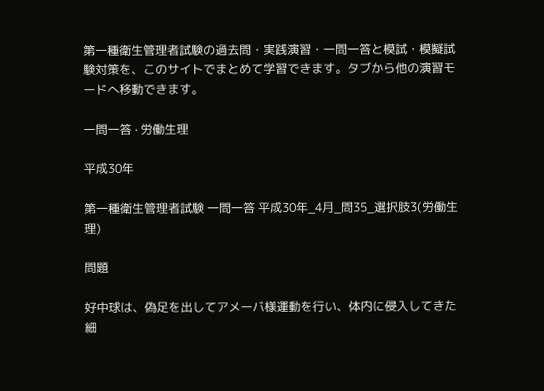第一種衛生管理者試験の過去問・実践演習・一問一答と模試・模擬試験対策を、このサイトでまとめて学習できます。タブから他の演習モードへ移動できます。

一問一答 · 労働生理

平成30年

第一種衛生管理者試験 一問一答 平成30年_4月_問35_選択肢3(労働生理)

問題

好中球は、偽足を出してアメーバ様運動を行い、体内に侵入してきた細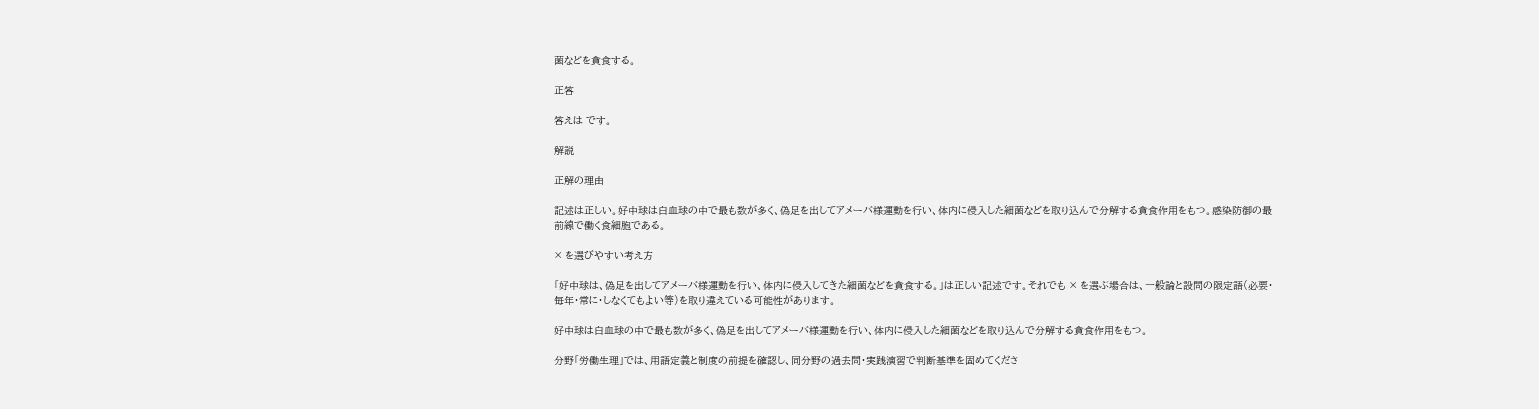菌などを貪食する。

正答

答えは です。

解説

正解の理由

記述は正しい。好中球は白血球の中で最も数が多く、偽足を出してアメーバ様運動を行い、体内に侵入した細菌などを取り込んで分解する貪食作用をもつ。感染防御の最前線で働く食細胞である。

× を選びやすい考え方

「好中球は、偽足を出してアメーバ様運動を行い、体内に侵入してきた細菌などを貪食する。」は正しい記述です。それでも × を選ぶ場合は、一般論と設問の限定語(必要・毎年・常に・しなくてもよい等)を取り違えている可能性があります。

好中球は白血球の中で最も数が多く、偽足を出してアメーバ様運動を行い、体内に侵入した細菌などを取り込んで分解する貪食作用をもつ。

分野「労働生理」では、用語定義と制度の前提を確認し、同分野の過去問・実践演習で判断基準を固めてくださ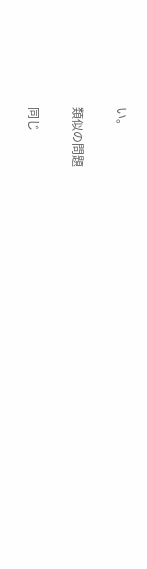い。

類似の問題

同じ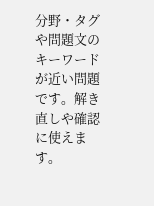分野・タグや問題文のキーワードが近い問題です。解き直しや確認に使えます。